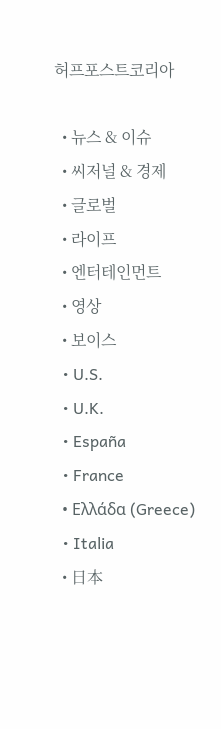허프포스트코리아

  • 뉴스 & 이슈
  • 씨저널 & 경제
  • 글로벌
  • 라이프
  • 엔터테인먼트
  • 영상
  • 보이스
  • U.S.
  • U.K.
  • España
  • France
  • Ελλάδα (Greece)
  • Italia
  • 日本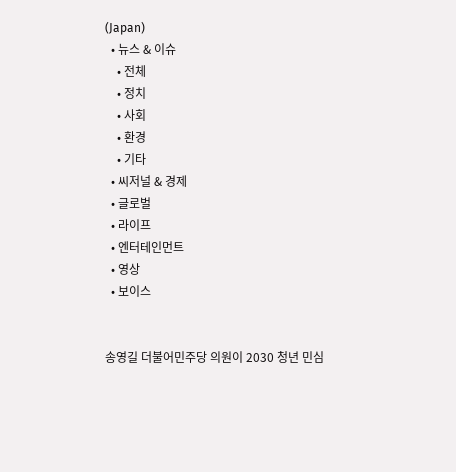(Japan)
  • 뉴스 & 이슈
    • 전체
    • 정치
    • 사회
    • 환경
    • 기타
  • 씨저널 & 경제
  • 글로벌
  • 라이프
  • 엔터테인먼트
  • 영상
  • 보이스


송영길 더불어민주당 의원이 2030 청년 민심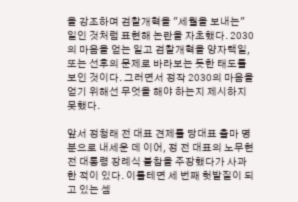을 강조하며 검찰개혁을 "세월을 보내는" 일인 것처럼 표현해 논란을 자초했다. 2030의 마음을 얻는 일고 검찰개혁을 양자택일, 또는 선후의 문제로 바라보는 듯한 태도를 보인 것이다. 그러면서 정작 2030의 마음을 얻기 위해선 무엇을 해야 하는지 제시하지 못했다.

앞서 정청래 전 대표 견제를 당대표 출마 명분으로 내세운 데 이어, 정 전 대표의 노무현 전 대통령 장례식 불참을 주장했다가 사과한 적이 있다. 이를테면 세 번째 헛발질이 되고 있는 셈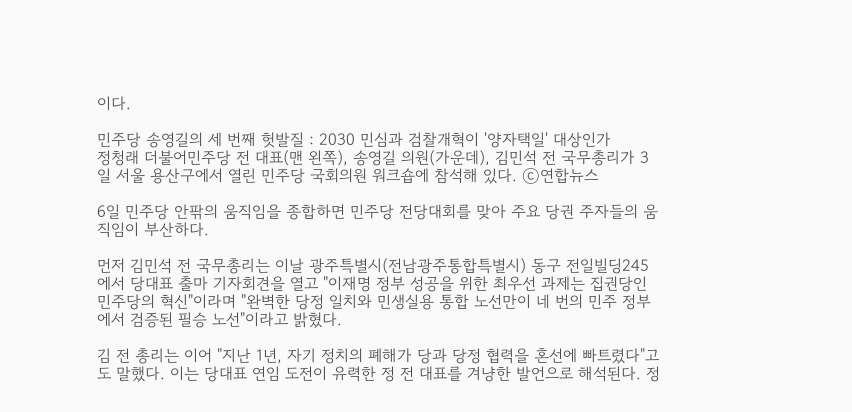이다.

민주당 송영길의 세 번째 헛발질 : 2030 민심과 검찰개혁이 '양자택일' 대상인가
정청래 더불어민주당 전 대표(맨 왼쪽), 송영길 의원(가운데), 김민석 전 국무총리가 3일 서울 용산구에서 열린 민주당 국회의원 워크숍에 참석해 있다. ⓒ연합뉴스

6일 민주당 안팎의 움직임을 종합하면 민주당 전당대회를 맞아 주요 당권 주자들의 움직임이 부산하다.

먼저 김민석 전 국무총리는 이날 광주특별시(전남광주통합특별시) 동구 전일빌딩245에서 당대표 출마 기자회견을 열고 "이재명 정부 성공을 위한 최우선 과제는 집권당인 민주당의 혁신"이라며 "완벽한 당정 일치와 민생실용 통합 노선만이 네 번의 민주 정부에서 검증된 필승 노선"이라고 밝혔다.

김 전 총리는 이어 "지난 1년, 자기 정치의 폐해가 당과 당정 협력을 혼선에 빠트렸다"고도 말했다. 이는 당대표 연임 도전이 유력한 정 전 대표를 겨냥한 발언으로 해석된다. 정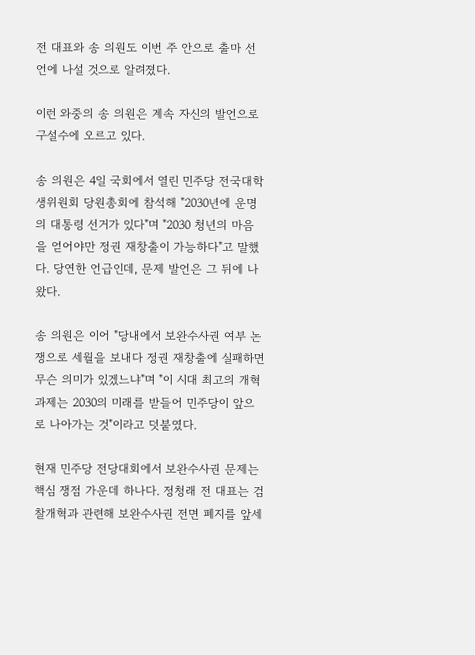전 대표와 송 의원도 이번 주 안으로 출마 선언에 나설 것으로 알려졌다.

이런 와중의 송 의원은 계속 자신의 발언으로 구설수에 오르고 있다.

송 의원은 4일 국회에서 열린 민주당 전국대학생위원회 당원총회에 참석해 "2030년에 운명의 대통령 선거가 있다"며 "2030 청년의 마음을 얻어야만 정권 재창출이 가능하다"고 말했다. 당연한 언급인데, 문제 발언은 그 뒤에 나왔다.

송 의원은 이어 "당내에서 보완수사권 여부 논쟁으로 세월을 보내다 정권 재창출에 실패하면 무슨 의미가 있겠느냐"며 "이 시대 최고의 개혁 과제는 2030의 미래를 받들어 민주당이 앞으로 나아가는 것"이라고 덧붙였다.

현재 민주당 전당대회에서 보완수사권 문제는 핵심 쟁점 가운데 하나다. 정청래 전 대표는 검찰개혁과 관련해 보완수사권 전면 폐지를 앞세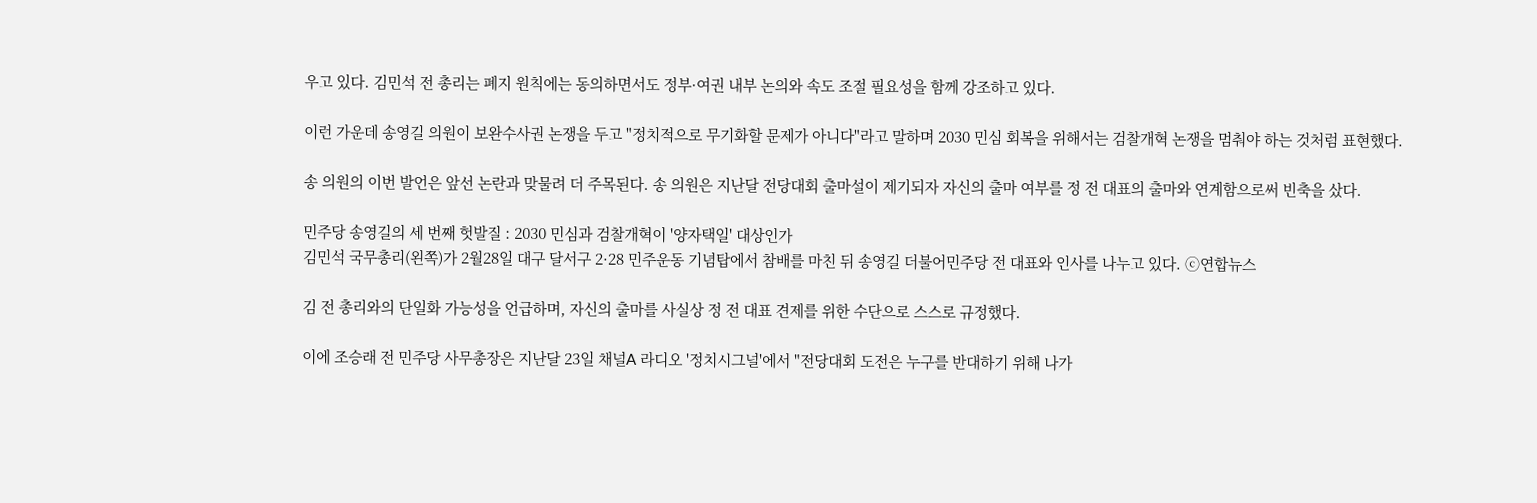우고 있다. 김민석 전 총리는 폐지 원칙에는 동의하면서도 정부·여권 내부 논의와 속도 조절 필요성을 함께 강조하고 있다.

이런 가운데 송영길 의원이 보완수사권 논쟁을 두고 "정치적으로 무기화할 문제가 아니다"라고 말하며 2030 민심 회복을 위해서는 검찰개혁 논쟁을 멈춰야 하는 것처럼 표현했다.

송 의원의 이번 발언은 앞선 논란과 맞물려 더 주목된다. 송 의원은 지난달 전당대회 출마설이 제기되자 자신의 출마 여부를 정 전 대표의 출마와 연계함으로써 빈축을 샀다.

민주당 송영길의 세 번째 헛발질 : 2030 민심과 검찰개혁이 '양자택일' 대상인가
김민석 국무총리(왼쪽)가 2월28일 대구 달서구 2·28 민주운동 기념탑에서 참배를 마친 뒤 송영길 더불어민주당 전 대표와 인사를 나누고 있다. ⓒ연합뉴스

김 전 총리와의 단일화 가능성을 언급하며, 자신의 출마를 사실상 정 전 대표 견제를 위한 수단으로 스스로 규정했다.

이에 조승래 전 민주당 사무총장은 지난달 23일 채널A 라디오 '정치시그널'에서 "전당대회 도전은 누구를 반대하기 위해 나가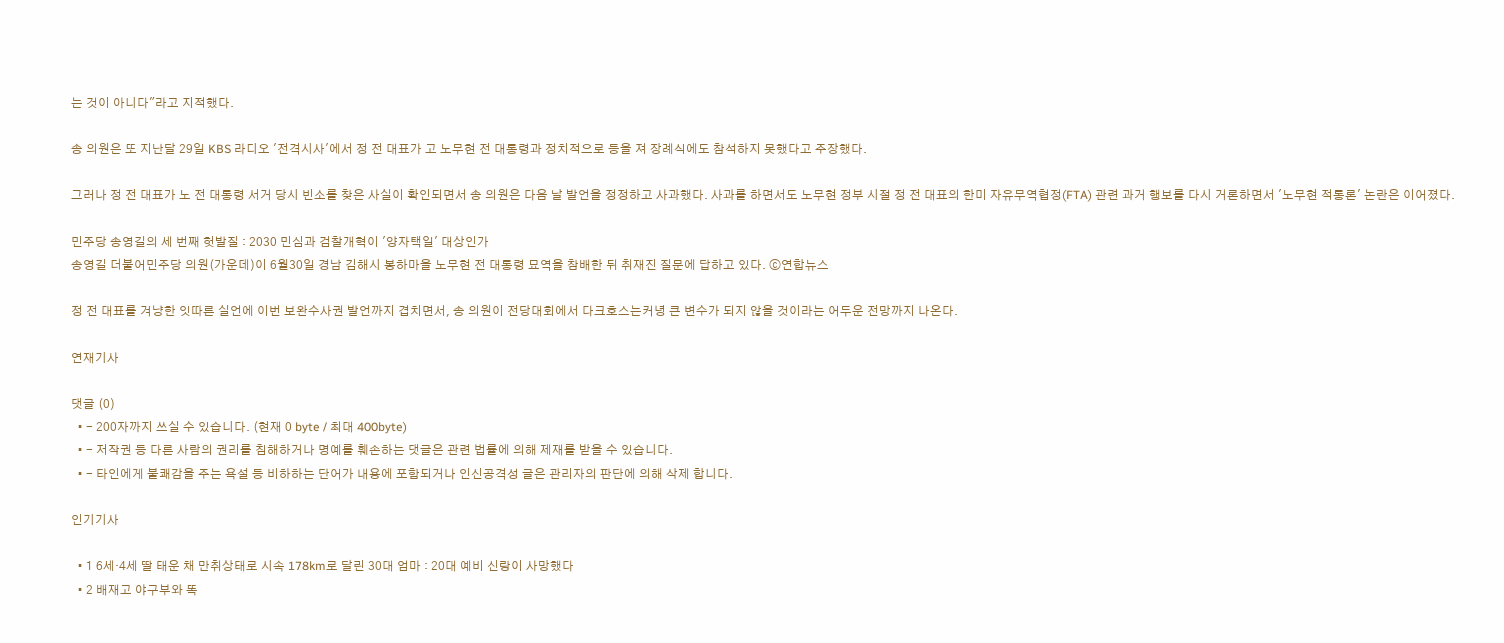는 것이 아니다"라고 지적했다.

송 의원은 또 지난달 29일 KBS 라디오 '전격시사'에서 정 전 대표가 고 노무현 전 대통령과 정치적으로 등을 져 장례식에도 참석하지 못했다고 주장했다.

그러나 정 전 대표가 노 전 대통령 서거 당시 빈소를 찾은 사실이 확인되면서 송 의원은 다음 날 발언을 정정하고 사과했다. 사과를 하면서도 노무현 정부 시절 정 전 대표의 한미 자유무역협정(FTA) 관련 과거 행보를 다시 거론하면서 '노무현 적통론' 논란은 이어졌다.

민주당 송영길의 세 번째 헛발질 : 2030 민심과 검찰개혁이 '양자택일' 대상인가
송영길 더불어민주당 의원(가운데)이 6월30일 경남 김해시 봉하마을 노무현 전 대통령 묘역을 참배한 뒤 취재진 질문에 답하고 있다. ⓒ연합뉴스

정 전 대표를 겨냥한 잇따른 실언에 이번 보완수사권 발언까지 겹치면서, 송 의원이 전당대회에서 다크호스는커녕 큰 변수가 되지 않을 것이라는 어두운 전망까지 나온다.

연재기사

댓글 (0)
  • - 200자까지 쓰실 수 있습니다. (현재 0 byte / 최대 400byte)
  • - 저작권 등 다른 사람의 권리를 침해하거나 명예를 훼손하는 댓글은 관련 법률에 의해 제재를 받을 수 있습니다.
  • - 타인에게 불쾌감을 주는 욕설 등 비하하는 단어가 내용에 포함되거나 인신공격성 글은 관리자의 판단에 의해 삭제 합니다.

인기기사

  • 1 6세·4세 딸 태운 채 만취상태로 시속 178km로 달린 30대 엄마 : 20대 예비 신랑이 사망했다
  • 2 배재고 야구부와 똑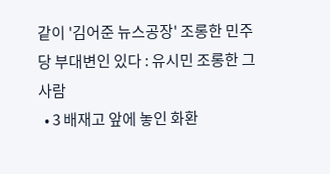같이 '김어준 뉴스공장' 조롱한 민주당 부대변인 있다 : 유시민 조롱한 그 사람
  • 3 배재고 앞에 놓인 화환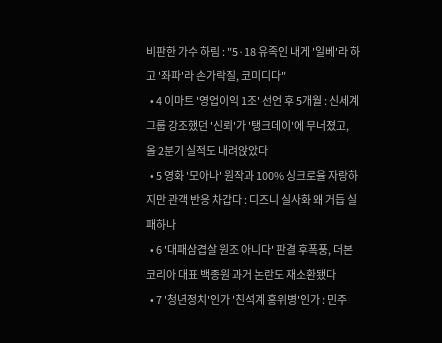비판한 가수 하림 : "5·18 유족인 내게 '일베'라 하고 '좌파'라 손가락질, 코미디다"
  • 4 이마트 '영업이익 1조' 선언 후 5개월 : 신세계그룹 강조했던 '신뢰'가 '탱크데이'에 무너졌고, 올 2분기 실적도 내려앉았다
  • 5 영화 '모아나' 원작과 100% 싱크로율 자랑하지만 관객 반응 차갑다 : 디즈니 실사화 왜 거듭 실패하나
  • 6 '대패삼겹살 원조 아니다' 판결 후폭풍, 더본코리아 대표 백종원 과거 논란도 재소환됐다
  • 7 '청년정치'인가 '친석계 홍위병'인가 : 민주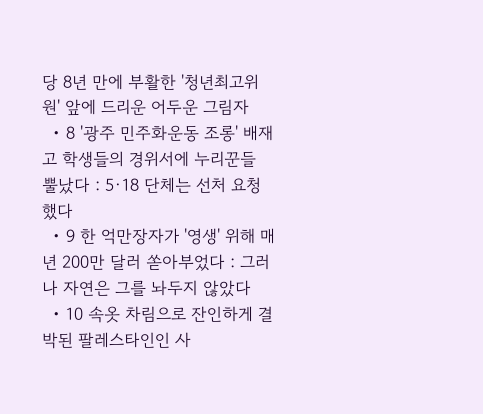당 8년 만에 부활한 '청년최고위원' 앞에 드리운 어두운 그림자
  • 8 '광주 민주화운동 조롱' 배재고 학생들의 경위서에 누리꾼들 뿔났다 : 5·18 단체는 선처 요청했다
  • 9 한 억만장자가 '영생' 위해 매년 200만 달러 쏟아부었다 : 그러나 자연은 그를 놔두지 않았다
  • 10 속옷 차림으로 잔인하게 결박된 팔레스타인인 사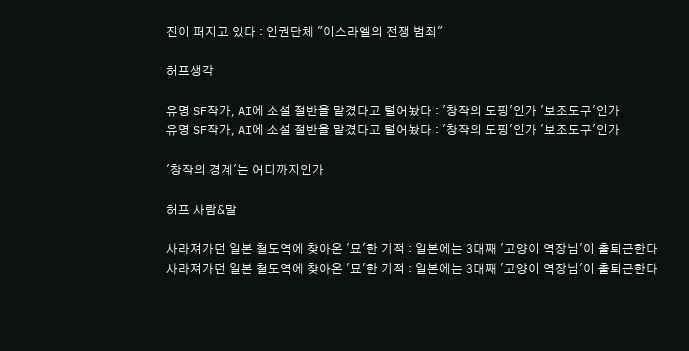진이 퍼지고 있다 : 인권단체 "이스라엘의 전쟁 범죄"

허프생각

유명 SF작가, AI에 소설 절반을 맡겼다고 털어놨다 : '창작의 도핑'인가 '보조도구'인가
유명 SF작가, AI에 소설 절반을 맡겼다고 털어놨다 : '창작의 도핑'인가 '보조도구'인가

'창작의 경계'는 어디까지인가

허프 사람&말

사라져가던 일본 철도역에 찾아온 '묘'한 기적 : 일본에는 3대째 '고양이 역장님'이 출퇴근한다
사라져가던 일본 철도역에 찾아온 '묘'한 기적 : 일본에는 3대째 '고양이 역장님'이 출퇴근한다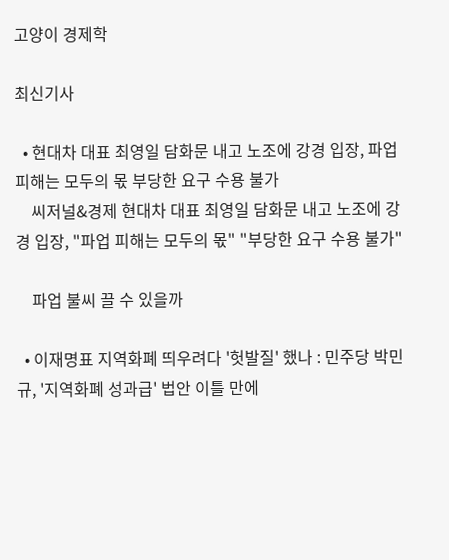고양이 경제학

최신기사

  • 현대차 대표 최영일 담화문 내고 노조에 강경 입장, 파업 피해는 모두의 몫 부당한 요구 수용 불가
    씨저널&경제 현대차 대표 최영일 담화문 내고 노조에 강경 입장, "파업 피해는 모두의 몫" "부당한 요구 수용 불가"

    파업 불씨 끌 수 있을까

  • 이재명표 지역화폐 띄우려다 '헛발질' 했나 : 민주당 박민규, '지역화폐 성과급' 법안 이틀 만에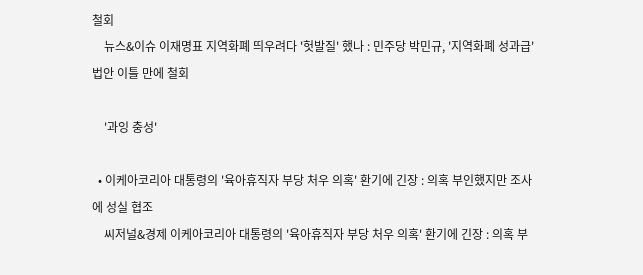철회
    뉴스&이슈 이재명표 지역화폐 띄우려다 '헛발질' 했나 : 민주당 박민규, '지역화폐 성과급' 법안 이틀 만에 철회

    '과잉 충성'

  • 이케아코리아 대통령의 '육아휴직자 부당 처우 의혹' 환기에 긴장 : 의혹 부인했지만 조사에 성실 협조
    씨저널&경제 이케아코리아 대통령의 '육아휴직자 부당 처우 의혹' 환기에 긴장 : 의혹 부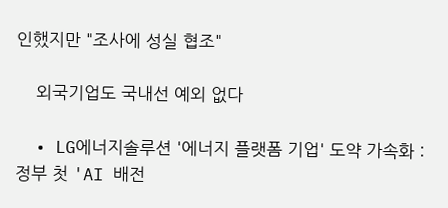인했지만 "조사에 성실 협조"

    외국기업도 국내선 예외 없다

  • LG에너지솔루션 '에너지 플랫폼 기업' 도약 가속화 : 정부 첫 'AI 배전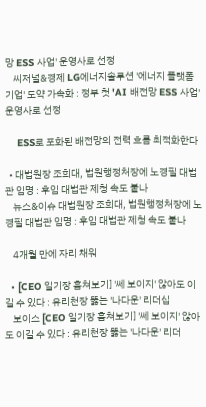망 ESS 사업' 운영사로 선정
    씨저널&경제 LG에너지솔루션 '에너지 플랫폼 기업' 도약 가속화 : 정부 첫 'AI 배전망 ESS 사업' 운영사로 선정

    ESS로 포화된 배전망의 전력 흐름 최적화한다

  • 대법원장 조희대, 법원행정처장에 노경필 대법관 임명 : 후임 대법관 제청 속도 붙나
    뉴스&이슈 대법원장 조희대, 법원행정처장에 노경필 대법관 임명 : 후임 대법관 제청 속도 붙나

    4개월 만에 자리 채워

  • [CEO 일기장 훔쳐보기] '쎄 보이지' 않아도 이길 수 있다 : 유리천장 뚫는 '나다운' 리더십
    보이스 [CEO 일기장 훔쳐보기] '쎄 보이지' 않아도 이길 수 있다 : 유리천장 뚫는 '나다운' 리더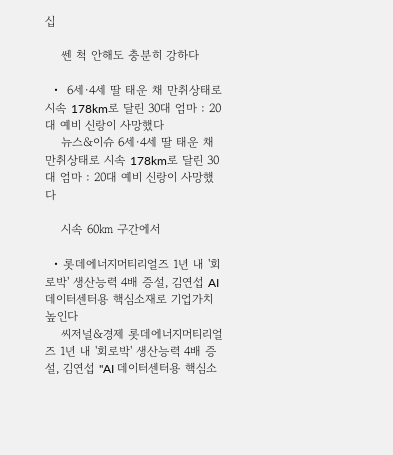십

    쎈 척 안해도 충분히 강하다

  •  6세·4세 딸 태운 채 만취상태로 시속 178km로 달린 30대 엄마 : 20대 예비 신랑이 사망했다
    뉴스&이슈 6세·4세 딸 태운 채 만취상태로 시속 178km로 달린 30대 엄마 : 20대 예비 신랑이 사망했다

    시속 60㎞ 구간에서

  • 롯데에너지머티리얼즈 1년 내 '회로박' 생산능력 4배 증설, 김연섭 AI 데이터센터용 핵심소재로 기업가치 높인다
    씨저널&경제 롯데에너지머티리얼즈 1년 내 '회로박' 생산능력 4배 증설, 김연섭 "AI 데이터센터용 핵심소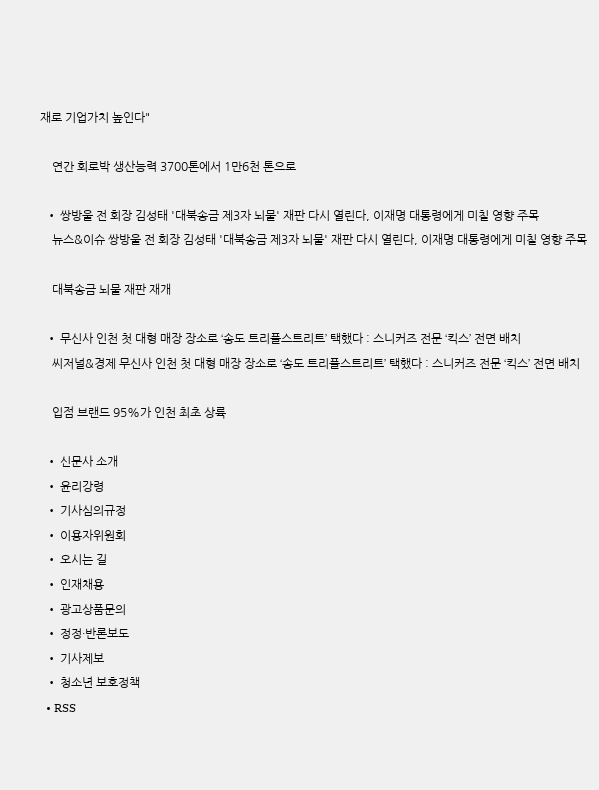재로 기업가치 높인다"

    연간 회로박 생산능력 3700톤에서 1만6천 톤으로

  • 쌍방울 전 회장 김성태 '대북송금 제3자 뇌물' 재판 다시 열린다, 이재명 대통령에게 미칠 영향 주목
    뉴스&이슈 쌍방울 전 회장 김성태 '대북송금 제3자 뇌물' 재판 다시 열린다, 이재명 대통령에게 미칠 영향 주목

    대북송금 뇌물 재판 재개

  • 무신사 인천 첫 대형 매장 장소로 ‘송도 트리플스트리트’ 택했다 : 스니커즈 전문 ‘킥스’ 전면 배치
    씨저널&경제 무신사 인천 첫 대형 매장 장소로 ‘송도 트리플스트리트’ 택했다 : 스니커즈 전문 ‘킥스’ 전면 배치

    입점 브랜드 95%가 인천 최초 상륙

  • 신문사 소개
  • 윤리강령
  • 기사심의규정
  • 이용자위원회
  • 오시는 길
  • 인재채용
  • 광고상품문의
  • 정정·반론보도
  • 기사제보
  • 청소년 보호정책
  • RSS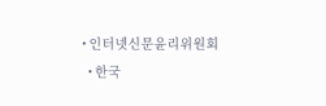• 인터넷신문윤리위원회
  • 한국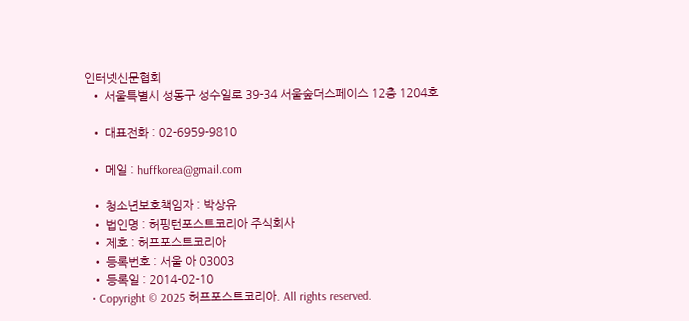인터넷신문협회
  • 서울특별시 성동구 성수일로 39-34 서울숲더스페이스 12층 1204호

  • 대표전화 : 02-6959-9810

  • 메일 : huffkorea@gmail.com

  • 청소년보호책임자 : 박상유
  • 법인명 : 허핑턴포스트코리아 주식회사
  • 제호 : 허프포스트코리아
  • 등록번호 : 서울 아 03003
  • 등록일 : 2014-02-10
  • Copyright © 2025 허프포스트코리아. All rights reserved.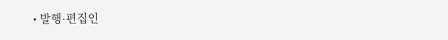• 발행·편집인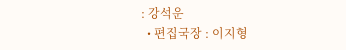: 강석운
  • 편집국장 : 이지형